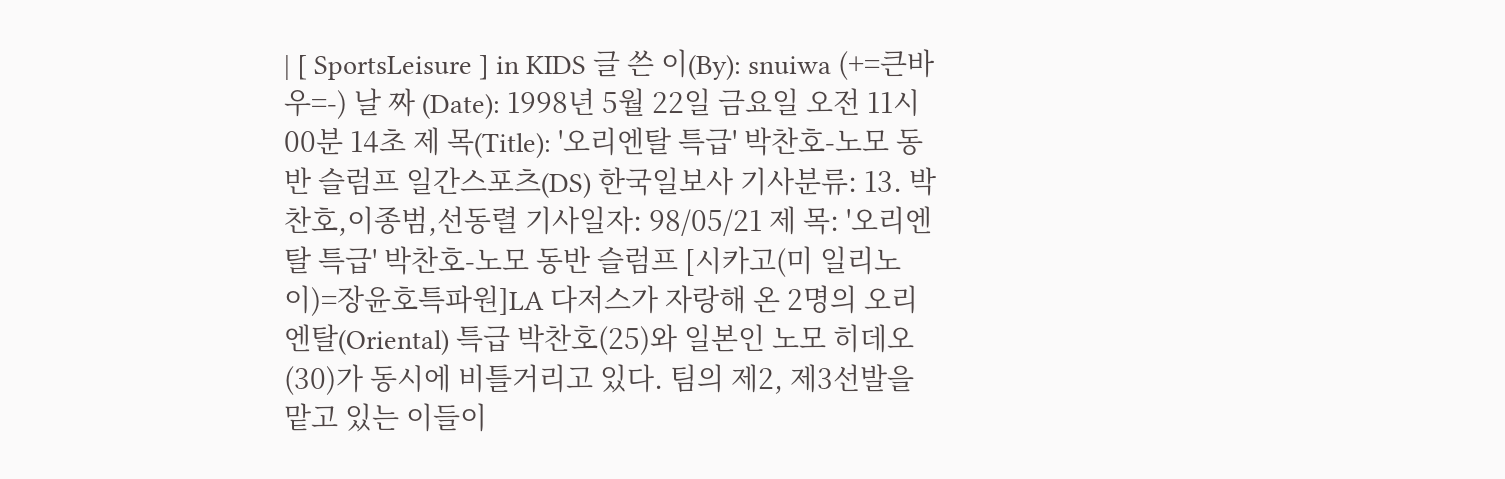| [ SportsLeisure ] in KIDS 글 쓴 이(By): snuiwa (+=큰바우=-) 날 짜 (Date): 1998년 5월 22일 금요일 오전 11시 00분 14초 제 목(Title): '오리엔탈 특급' 박찬호-노모 동반 슬럼프 일간스포츠(DS) 한국일보사 기사분류: 13. 박찬호,이종범,선동렬 기사일자: 98/05/21 제 목: '오리엔탈 특급' 박찬호-노모 동반 슬럼프 [시카고(미 일리노이)=장윤호특파원]LA 다저스가 자랑해 온 2명의 오리엔탈(Oriental) 특급 박찬호(25)와 일본인 노모 히데오(30)가 동시에 비틀거리고 있다. 팀의 제2, 제3선발을 맡고 있는 이들이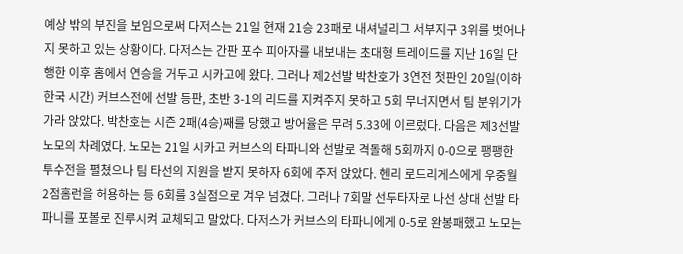예상 밖의 부진을 보임으로써 다저스는 21일 현재 21승 23패로 내셔널리그 서부지구 3위를 벗어나지 못하고 있는 상황이다. 다저스는 간판 포수 피아자를 내보내는 초대형 트레이드를 지난 16일 단행한 이후 홈에서 연승을 거두고 시카고에 왔다. 그러나 제2선발 박찬호가 3연전 첫판인 20일(이하 한국 시간) 커브스전에 선발 등판, 초반 3-1의 리드를 지켜주지 못하고 5회 무너지면서 팀 분위기가 가라 앉았다. 박찬호는 시즌 2패(4승)째를 당했고 방어율은 무려 5.33에 이르렀다. 다음은 제3선발 노모의 차례였다. 노모는 21일 시카고 커브스의 타파니와 선발로 격돌해 5회까지 0-0으로 팽팽한 투수전을 펼쳤으나 팀 타선의 지원을 받지 못하자 6회에 주저 앉았다. 헨리 로드리게스에게 우중월 2점홈런을 허용하는 등 6회를 3실점으로 겨우 넘겼다. 그러나 7회말 선두타자로 나선 상대 선발 타파니를 포볼로 진루시켜 교체되고 말았다. 다저스가 커브스의 타파니에게 0-5로 완봉패했고 노모는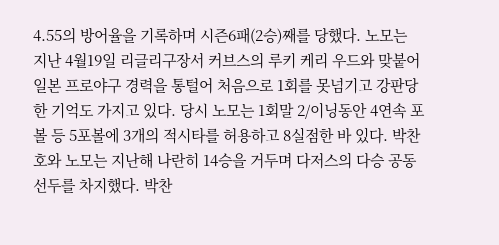4.55의 방어율을 기록하며 시즌6패(2승)째를 당했다. 노모는 지난 4월19일 리글리구장서 커브스의 루키 케리 우드와 맞붙어 일본 프로야구 경력을 통털어 처음으로 1회를 못넘기고 강판당한 기억도 가지고 있다. 당시 노모는 1회말 2/이닝동안 4연속 포볼 등 5포볼에 3개의 적시타를 허용하고 8실점한 바 있다. 박찬호와 노모는 지난해 나란히 14승을 거두며 다저스의 다승 공동 선두를 차지했다. 박찬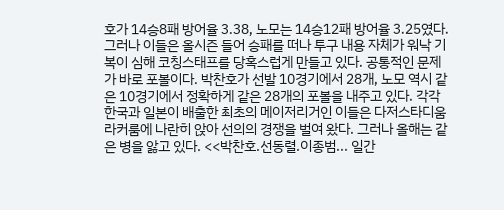호가 14승8패 방어율 3.38, 노모는 14승12패 방어율 3.25였다. 그러나 이들은 올시즌 들어 승패를 떠나 투구 내용 자체가 워낙 기복이 심해 코칭스태프를 당혹스럽게 만들고 있다. 공통적인 문제가 바로 포볼이다. 박찬호가 선발 10경기에서 28개, 노모 역시 같은 10경기에서 정확하게 같은 28개의 포볼을 내주고 있다. 각각 한국과 일본이 배출한 최초의 메이저리거인 이들은 다저스타디움 라커룸에 나란히 앉아 선의의 경쟁을 벌여 왔다. 그러나 올해는 같은 병을 앓고 있다. <<박찬호.선동렬.이종범... 일간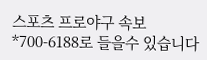스포츠 프로야구 속보 *700-6188로 들을수 있습니다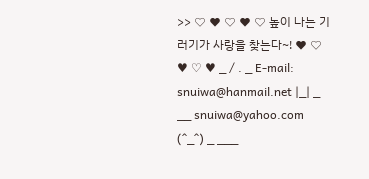>> ♡ ♥ ♡ ♥ ♡ 높이 나는 기러기가 사랑을 찾는다~! ♥ ♡ ♥ ♡ ♥ _ / . _ E-mail: snuiwa@hanmail.net |_| _ __ snuiwa@yahoo.com (^_^) _ ___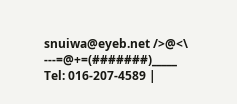snuiwa@eyeb.net />@<\ ---=@+=(#######)_____ Tel: 016-207-4589 |